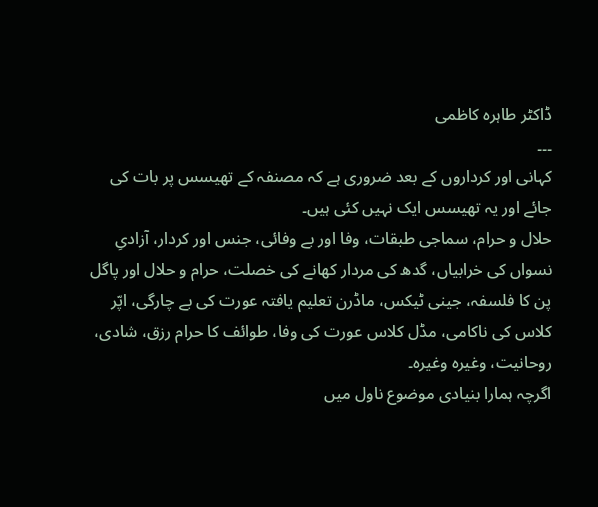ڈاکٹر طاہرہ کاظمی
۔۔۔
کہانی اور کرداروں کے بعد ضروری ہے کہ مصنفہ کے تھیسس پر بات کی جائے اور یہ تھیسس ایک نہیں کئی ہیں۔
حلال و حرام، سماجی طبقات، وفا اور بے وفائی، جنس اور کردار، آزادیِ نسواں کی خرابیاں، گدھ کی مردار کھانے کی خصلت، حرام و حلال اور پاگل پن کا فلسفہ، جینی ٹیکس، ماڈرن تعلیم یافتہ عورت کی بے چارگی، اپّر کلاس کی ناکامی، مڈل کلاس عورت کی وفا، طوائف کا حرام رزق، شادی، روحانیت، وغیرہ وغیرہ۔
اگرچہ ہمارا بنیادی موضوع ناول میں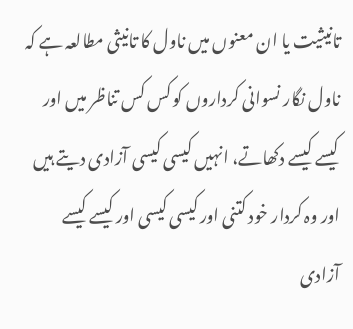تانیثیت یا ان معنوں میں ناول کا تانیثی مطالعہ ہے کہ ناول نگار نسوانی کرداروں کو کس کس تناظر میں اور کیسے کیسے دکھاتے، انہیں کیسی کیسی آزادی دیتے ہیں اور وہ کردار خود کتنی اور کیسی کیسی اور کیسے کیسے آزادی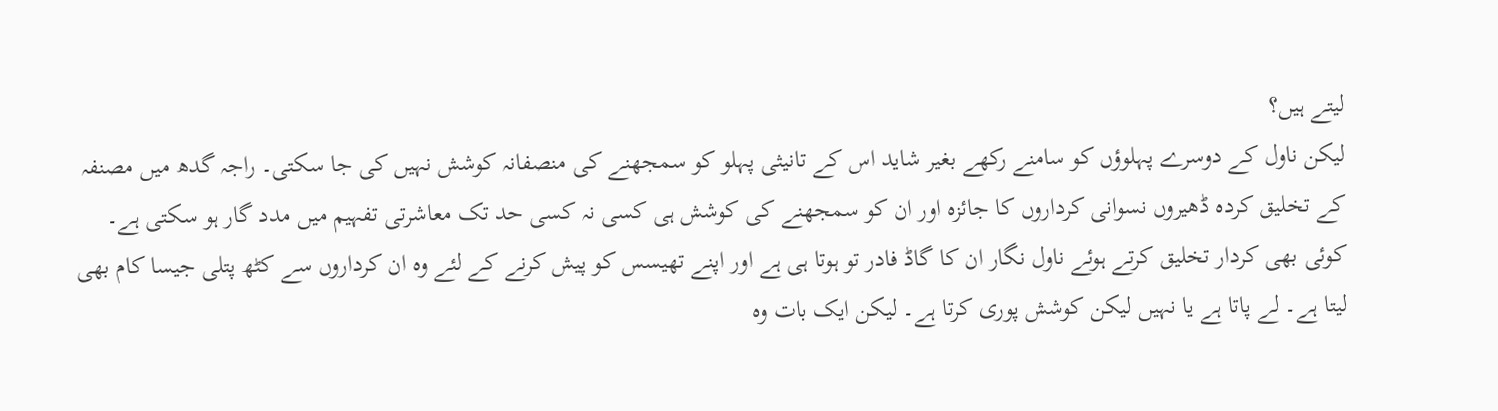لیتے ہیں؟
لیکن ناول کے دوسرے پہلوؤں کو سامنے رکھے بغیر شاید اس کے تانیثی پہلو کو سمجھنے کی منصفانہ کوشش نہیں کی جا سکتی۔ راجہ گدھ میں مصنفہ کے تخلیق کردہ ڈھیروں نسوانی کرداروں کا جائزہ اور ان کو سمجھنے کی کوشش ہی کسی نہ کسی حد تک معاشرتی تفہیم میں مدد گار ہو سکتی ہے۔
کوئی بھی کردار تخلیق کرتے ہوئے ناول نگار ان کا گاڈ فادر تو ہوتا ہی ہے اور اپنے تھیسس کو پیش کرنے کے لئے وہ ان کرداروں سے کٹھ پتلی جیسا کام بھی لیتا ہے۔ لے پاتا ہے یا نہیں لیکن کوشش پوری کرتا ہے۔ لیکن ایک بات وہ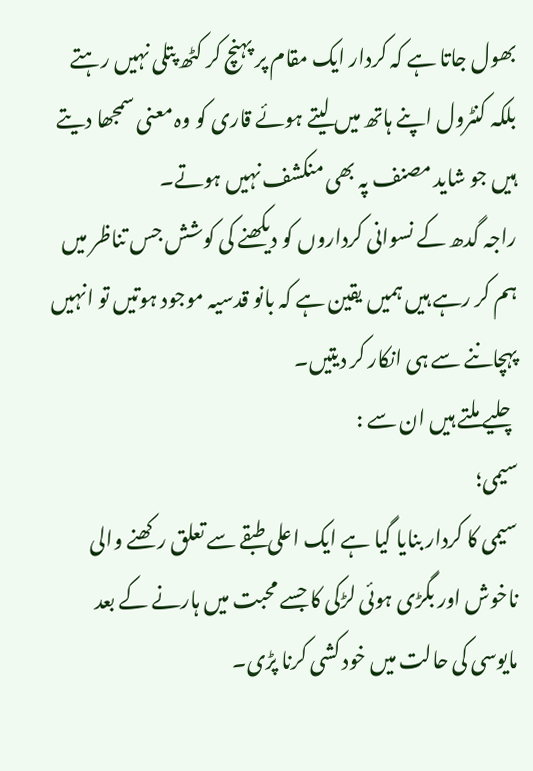بھول جاتا ہے کہ کردار ایک مقام پر پہنچ کر کٹھ پتلی نہیں رہتے بلکہ کنٹرول اپنے ہاتھ میں لیتے ہوئے قاری کو وہ معنی سمجھا دیتے ہیں جو شاید مصنف پہ بھی منکشف نہیں ہوتے۔
راجہ گدھ کے نسوانی کرداروں کو دیکھنے کی کوشش جس تناظر میں ہم کر رہے ہیں ہمیں یقین ہے کہ بانو قدسیہ موجود ہوتیں تو انہیں پہچاننے سے ہی انکار کر دیتیں۔
چلیے ملتے ہیں ان سے :
سیمی؛
سیمی کا کردار بنایا گیا ہے ایک اعلی طبقے سے تعلق رکھنے والی ناخوش اور بگڑی ہوئی لڑکی کا جسے محبت میں ہارنے کے بعد مایوسی کی حالت میں خود کشی کرنا پڑی۔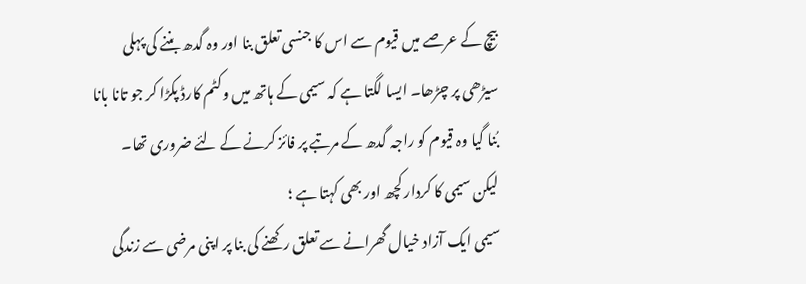بیچ کے عرصے میں قیوم سے اس کا جنسی تعلق بنا اور وہ گدھ بننے کی پہلی سیڑھی پر چڑھا۔ ایسا لگتا ہے کہ سیمی کے ہاتھ میں وکٹم کارڈ پکڑا کر جو تانا بانا بُنا گیا وہ قیوم کو راجہ گدھ کے مرتبے پر فائز کرنے کے لئے ضروری تھا۔
لیکن سیمی کا کردار کچھ اور بھی کہتا ہے ؛
سیمی ایک آزاد خیال گھرانے سے تعلق رکھنے کی بنا پر اپنی مرضی سے زندگی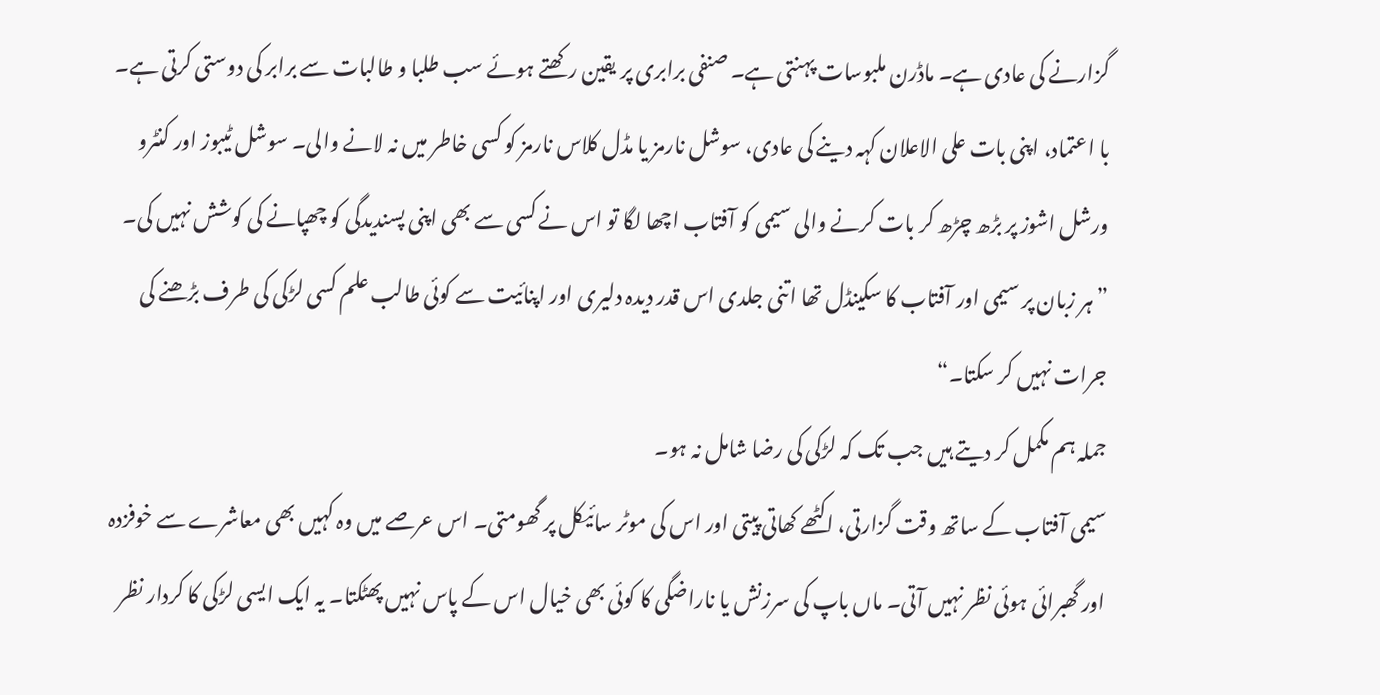گزارنے کی عادی ہے۔ ماڈرن ملبوسات پہنتی ہے۔ صنفی برابری پر یقین رکھتے ہوئے سب طلبا و طالبات سے برابر کی دوستی کرتی ہے۔ با اعتماد، اپنی بات علی الاعلان کہہ دینے کی عادی، سوشل نارمز یا مڈل کلاس نارمز کو کسی خاطر میں نہ لانے والی۔ سوشل ٹیبوز اور کنٹرو ورشل اشوز پر بڑھ چڑھ کر بات کرنے والی سیمی کو آفتاب اچھا لگا تو اس نے کسی سے بھی اپنی پسندیدگی کو چھپانے کی کوشش نہیں کی۔
”ہر زبان پر سیمی اور آفتاب کا سکینڈل تھا اتنی جلدی اس قدر دیدہ دلیری اور اپنائیت سے کوئی طالب علم کسی لڑکی کی طرف بڑھنے کی جرات نہیں کر سکتا۔“
جملہ ہم مکمل کر دیتے ہیں جب تک کہ لڑکی کی رضا شامل نہ ہو۔
سیمی آفتاب کے ساتھ وقت گزارتی، اکٹھے کھاتی پیتی اور اس کی موٹر سائیکل پر گھومتی۔ اس عرصے میں وہ کہیں بھی معاشرے سے خوفزدہ اور گھبرائی ہوئی نظر نہیں آتی۔ ماں باپ کی سرزنش یا ناراضگی کا کوئی بھی خیال اس کے پاس نہیں پھٹکتا۔ یہ ایک ایسی لڑکی کا کردار نظر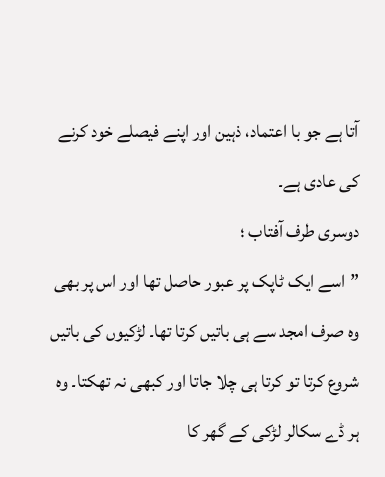آتا ہے جو با اعتماد، ذہین اور اپنے فیصلے خود کرنے کی عادی ہے۔
دوسری طرف آفتاب ؛
”اسے ایک ٹاپک پر عبور حاصل تھا اور اس پر بھی وہ صرف امجد سے ہی باتیں کرتا تھا۔ لڑکیوں کی باتیں شروع کرتا تو کرتا ہی چلا جاتا اور کبھی نہ تھکتا۔ وہ ہر ڈے سکالر لڑکی کے گھر کا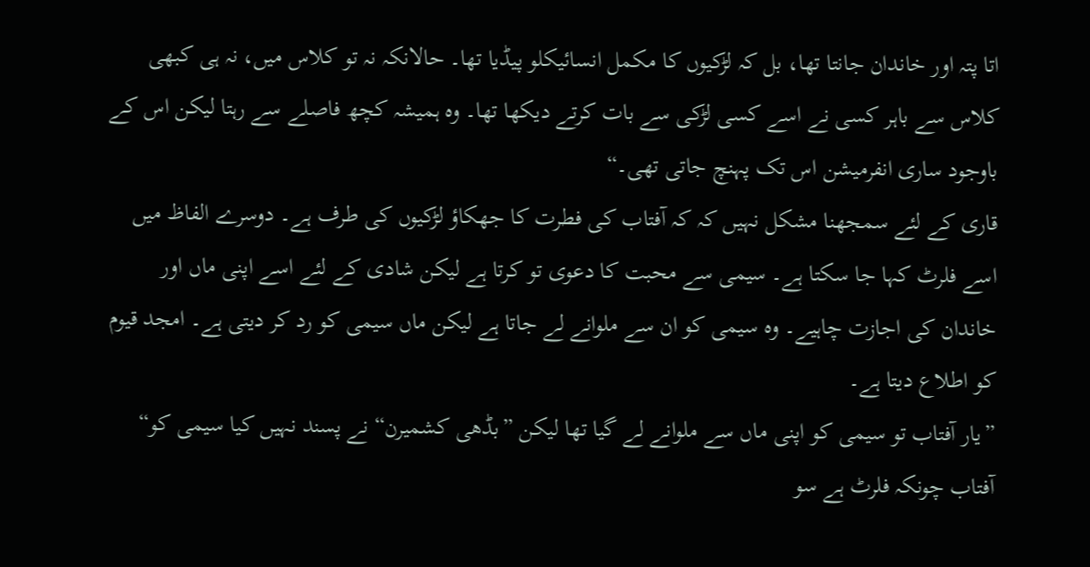اتا پتہ اور خاندان جانتا تھا، بل کہ لڑکیوں کا مکمل انسائیکلو پیڈیا تھا۔ حالانکہ نہ تو کلاس میں، نہ ہی کبھی کلاس سے باہر کسی نے اسے کسی لڑکی سے بات کرتے دیکھا تھا۔ وہ ہمیشہ کچھ فاصلے سے رہتا لیکن اس کے باوجود ساری انفرمیشن اس تک پہنچ جاتی تھی۔“
قاری کے لئے سمجھنا مشکل نہیں کہ کہ آفتاب کی فطرت کا جھکاؤ لڑکیوں کی طرف ہے۔ دوسرے الفاظ میں اسے فلرٹ کہا جا سکتا ہے۔ سیمی سے محبت کا دعوی تو کرتا ہے لیکن شادی کے لئے اسے اپنی ماں اور خاندان کی اجازت چاہیے۔ وہ سیمی کو ان سے ملوانے لے جاتا ہے لیکن ماں سیمی کو رد کر دیتی ہے۔ امجد قیوم کو اطلاع دیتا ہے۔
”یار آفتاب تو سیمی کو اپنی ماں سے ملوانے لے گیا تھا لیکن ”بڈھی کشمیرن“ نے پسند نہیں کیا سیمی کو“
آفتاب چونکہ فلرٹ ہے سو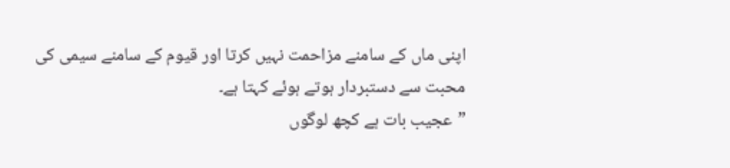اپنی ماں کے سامنے مزاحمت نہیں کرتا اور قیوم کے سامنے سیمی کی محبت سے دستبردار ہوتے ہوئے کہتا ہے۔
”عجیب بات ہے کچھ لوگوں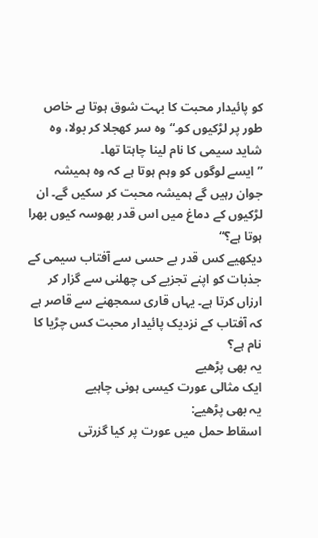کو پائیدار محبت کا بہت شوق ہوتا ہے خاص طور پر لڑکیوں کو۔“ وہ سر کھجلا کر بولا، وہ شاید سیمی کا نام لینا چاہتا تھا۔
”ایسے لوگوں کو وہم ہوتا ہے کہ وہ ہمیشہ جوان رہیں گے ہمیشہ محبت کر سکیں گے۔ ان لڑکیوں کے دماغ میں اس قدر بھوسہ کیوں بھرا ہوتا ہے؟“
دیکھیے کس قدر بے حسی سے آفتاب سیمی کے جذبات کو اپنے تجزیے کی چھلنی سے گزار کر ارزاں کرتا ہے۔ یہاں قاری سمجھنے سے قاصر ہے کہ آفتاب کے نزدیک پائیدار محبت کس چڑیا کا نام ہے؟
یہ بھی پڑھیے
ایک مثالی عورت کیسی ہونی چاہیے
یہ بھی پڑھیے:
اسقاط حمل میں عورت پر کیا گزرتی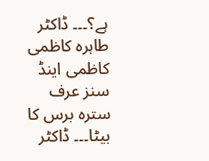ہے؟۔۔۔ ڈاکٹر طاہرہ کاظمی
کاظمی اینڈ سنز عرف سترہ برس کا بیٹا۔۔۔ ڈاکٹر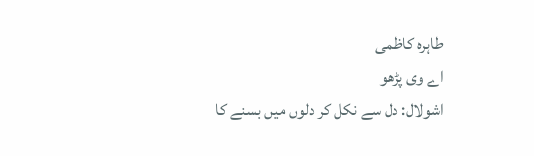طاہرہ کاظمی
اے وی پڑھو
اشولال: دل سے نکل کر دلوں میں بسنے کا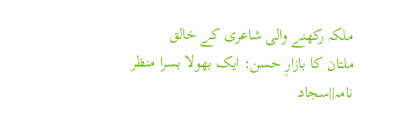ملکہ رکھنے والی شاعری کے خالق
ملتان کا بازارِ حسن: ایک بھولا بسرا منظر نامہ||سجاد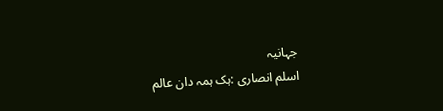جہانیہ
اسلم انصاری :ہک ہمہ دان عالم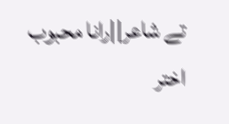تے شاعر||رانا محبوب اختر